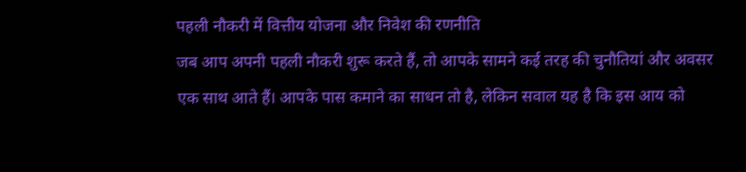पहली नौकरी में वित्तीय योजना और निवेश की रणनीति
जब आप अपनी पहली नौकरी शुरू करते हैं, तो आपके सामने कई तरह की चुनौतियां और अवसर एक साथ आते हैं। आपके पास कमाने का साधन तो है, लेकिन सवाल यह है कि इस आय को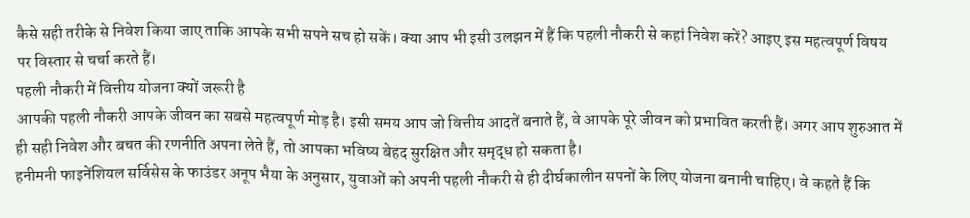कैसे सही तरीके से निवेश किया जाए ताकि आपके सभी सपने सच हो सकें। क्या आप भी इसी उलझन में हैं कि पहली नौकरी से कहां निवेश करें? आइए इस महत्वपूर्ण विषय पर विस्तार से चर्चा करते हैं।
पहली नौकरी में वित्तीय योजना क्यों जरूरी है
आपकी पहली नौकरी आपके जीवन का सबसे महत्वपूर्ण मोड़ है। इसी समय आप जो वित्तीय आदतें बनाते हैं, वे आपके पूरे जीवन को प्रभावित करती हैं। अगर आप शुरुआत में ही सही निवेश और बचत की रणनीति अपना लेते हैं, तो आपका भविष्य बेहद सुरक्षित और समृद्ध हो सकता है।
हनीमनी फाइनेंशियल सर्विसेस के फाउंडर अनूप भैया के अनुसार, युवाओं को अपनी पहली नौकरी से ही दीर्घकालीन सपनों के लिए योजना बनानी चाहिए। वे कहते हैं कि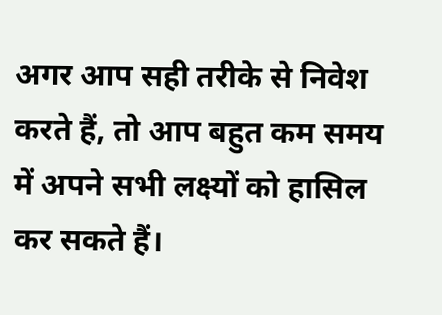अगर आप सही तरीके से निवेश करते हैं, तो आप बहुत कम समय में अपने सभी लक्ष्यों को हासिल कर सकते हैं।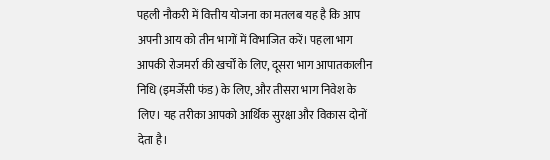पहली नौकरी में वित्तीय योजना का मतलब यह है कि आप अपनी आय को तीन भागों में विभाजित करें। पहला भाग आपकी रोजमर्रा की खर्चों के लिए, दूसरा भाग आपातकालीन निधि (इमर्जेंसी फंड) के लिए, और तीसरा भाग निवेश के लिए। यह तरीका आपको आर्थिक सुरक्षा और विकास दोनों देता है।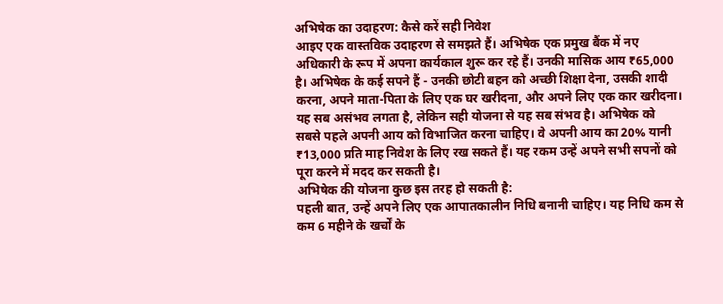अभिषेक का उदाहरण: कैसे करें सही निवेश
आइए एक वास्तविक उदाहरण से समझते हैं। अभिषेक एक प्रमुख बैंक में नए अधिकारी के रूप में अपना कार्यकाल शुरू कर रहे हैं। उनकी मासिक आय ₹65,000 है। अभिषेक के कई सपने हैं - उनकी छोटी बहन को अच्छी शिक्षा देना, उसकी शादी करना, अपने माता-पिता के लिए एक घर खरीदना, और अपने लिए एक कार खरीदना।
यह सब असंभव लगता है, लेकिन सही योजना से यह सब संभव है। अभिषेक को सबसे पहले अपनी आय को विभाजित करना चाहिए। वे अपनी आय का 20% यानी ₹13,000 प्रति माह निवेश के लिए रख सकते हैं। यह रकम उन्हें अपने सभी सपनों को पूरा करने में मदद कर सकती है।
अभिषेक की योजना कुछ इस तरह हो सकती है:
पहली बात, उन्हें अपने लिए एक आपातकालीन निधि बनानी चाहिए। यह निधि कम से कम 6 महीने के खर्चों के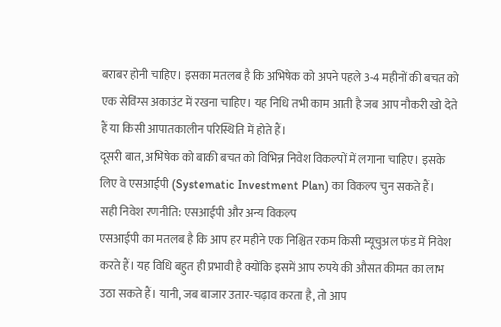बराबर होनी चाहिए। इसका मतलब है कि अभिषेक को अपने पहले 3-4 महीनों की बचत को एक सेविंग्स अकाउंट में रखना चाहिए। यह निधि तभी काम आती है जब आप नौकरी खो देते हैं या किसी आपातकालीन परिस्थिति में होते हैं।
दूसरी बात, अभिषेक को बाकी बचत को विभिन्न निवेश विकल्पों में लगाना चाहिए। इसके लिए वे एसआईपी (Systematic Investment Plan) का विकल्प चुन सकते हैं।
सही निवेश रणनीति: एसआईपी और अन्य विकल्प
एसआईपी का मतलब है कि आप हर महीने एक निश्चित रकम किसी म्यूचुअल फंड में निवेश करते हैं। यह विधि बहुत ही प्रभावी है क्योंकि इसमें आप रुपये की औसत कीमत का लाभ उठा सकते हैं। यानी, जब बाजार उतार-चढ़ाव करता है, तो आप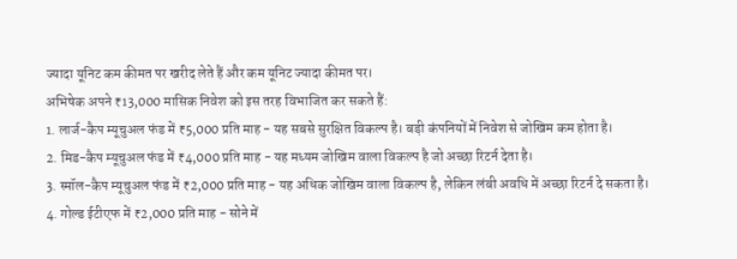ज्यादा यूनिट कम कीमत पर खरीद लेते हैं और कम यूनिट ज्यादा कीमत पर।
अभिषेक अपने ₹13,000 मासिक निवेश को इस तरह विभाजित कर सकते हैं:
1. लार्ज-कैप म्यूचुअल फंड में ₹5,000 प्रति माह - यह सबसे सुरक्षित विकल्प है। बड़ी कंपनियों में निवेश से जोखिम कम होता है।
2. मिड-कैप म्यूचुअल फंड में ₹4,000 प्रति माह - यह मध्यम जोखिम वाला विकल्प है जो अच्छा रिटर्न देता है।
3. स्मॉल-कैप म्यूचुअल फंड में ₹2,000 प्रति माह - यह अधिक जोखिम वाला विकल्प है, लेकिन लंबी अवधि में अच्छा रिटर्न दे सकता है।
4. गोल्ड ईटीएफ में ₹2,000 प्रति माह - सोने में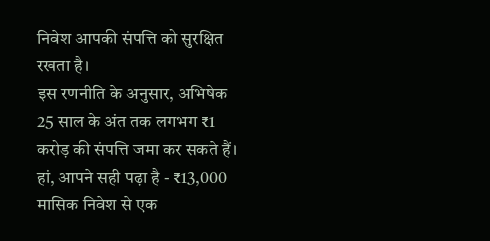निवेश आपकी संपत्ति को सुरक्षित रखता है।
इस रणनीति के अनुसार, अभिषेक 25 साल के अंत तक लगभग ₹1 करोड़ की संपत्ति जमा कर सकते हैं। हां, आपने सही पढ़ा है - ₹13,000 मासिक निवेश से एक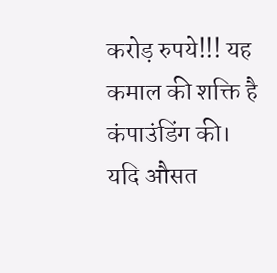करोड़ रुपये!!! यह कमाल की शक्ति है कंपाउंडिंग की।
यदि औसत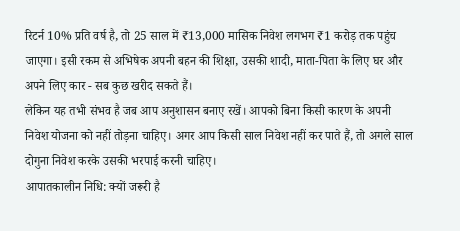रिटर्न 10% प्रति वर्ष है, तो 25 साल में ₹13,000 मासिक निवेश लगभग ₹1 करोड़ तक पहुंच जाएगा। इसी रकम से अभिषेक अपनी बहन की शिक्षा, उसकी शादी, माता-पिता के लिए घर और अपने लिए कार - सब कुछ खरीद सकते हैं।
लेकिन यह तभी संभव है जब आप अनुशासन बनाए रखें। आपको बिना किसी कारण के अपनी निवेश योजना को नहीं तोड़ना चाहिए। अगर आप किसी साल निवेश नहीं कर पाते हैं, तो अगले साल दोगुना निवेश करके उसकी भरपाई करनी चाहिए।
आपातकालीन निधि: क्यों जरूरी है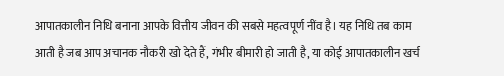आपातकालीन निधि बनाना आपके वित्तीय जीवन की सबसे महत्वपूर्ण नींव है। यह निधि तब काम आती है जब आप अचानक नौकरी खो देते हैं, गंभीर बीमारी हो जाती है, या कोई आपातकालीन खर्च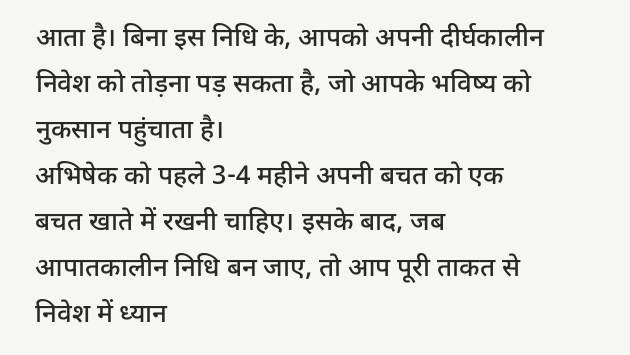आता है। बिना इस निधि के, आपको अपनी दीर्घकालीन निवेश को तोड़ना पड़ सकता है, जो आपके भविष्य को नुकसान पहुंचाता है।
अभिषेक को पहले 3-4 महीने अपनी बचत को एक बचत खाते में रखनी चाहिए। इसके बाद, जब आपातकालीन निधि बन जाए, तो आप पूरी ताकत से निवेश में ध्यान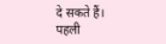दे सकते हैं।
पहली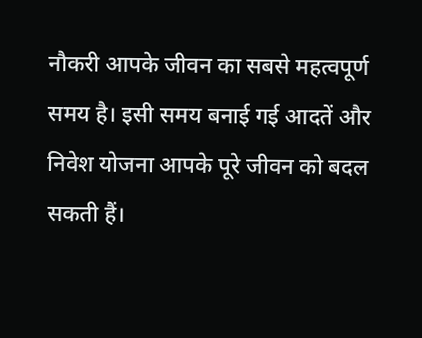नौकरी आपके जीवन का सबसे महत्वपूर्ण समय है। इसी समय बनाई गई आदतें और निवेश योजना आपके पूरे जीवन को बदल सकती हैं।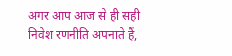अगर आप आज से ही सही निवेश रणनीति अपनाते हैं,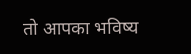तो आपका भविष्य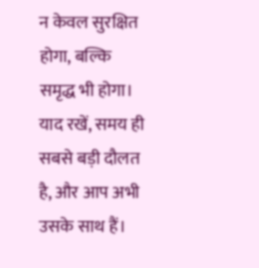न केवल सुरक्षित होगा, बल्कि समृद्ध भी होगा। याद रखें, समय ही सबसे बड़ी दौलत है, और आप अभी उसके साथ हैं।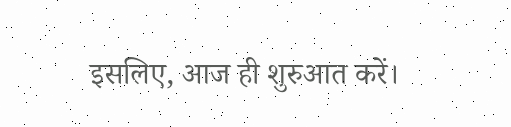इसलिए, आज ही शुरुआत करें।